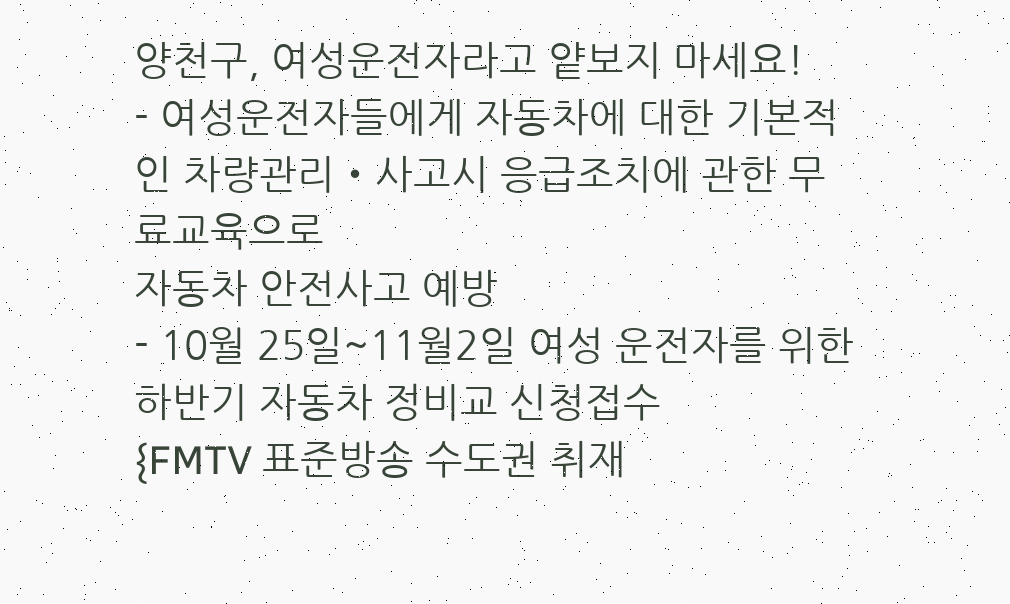양천구, 여성운전자라고 얕보지 마세요!
- 여성운전자들에게 자동차에 대한 기본적인 차량관리・사고시 응급조치에 관한 무료교육으로
자동차 안전사고 예방
- 10월 25일~11월2일 여성 운전자를 위한 하반기 자동차 정비교 신청접수
{FMTV 표준방송 수도권 취재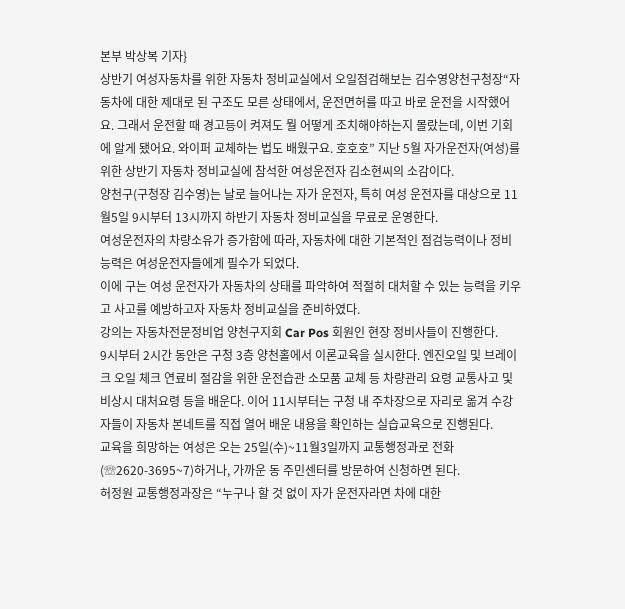본부 박상복 기자}
상반기 여성자동차를 위한 자동차 정비교실에서 오일점검해보는 김수영양천구청장“자동차에 대한 제대로 된 구조도 모른 상태에서, 운전면허를 따고 바로 운전을 시작했어요. 그래서 운전할 때 경고등이 켜져도 뭘 어떻게 조치해야하는지 몰랐는데, 이번 기회에 알게 됐어요. 와이퍼 교체하는 법도 배웠구요. 호호호” 지난 5월 자가운전자(여성)를 위한 상반기 자동차 정비교실에 참석한 여성운전자 김소현씨의 소감이다.
양천구(구청장 김수영)는 날로 늘어나는 자가 운전자, 특히 여성 운전자를 대상으로 11월5일 9시부터 13시까지 하반기 자동차 정비교실을 무료로 운영한다.
여성운전자의 차량소유가 증가함에 따라, 자동차에 대한 기본적인 점검능력이나 정비 능력은 여성운전자들에게 필수가 되었다.
이에 구는 여성 운전자가 자동차의 상태를 파악하여 적절히 대처할 수 있는 능력을 키우고 사고를 예방하고자 자동차 정비교실을 준비하였다.
강의는 자동차전문정비업 양천구지회 Car Pos 회원인 현장 정비사들이 진행한다.
9시부터 2시간 동안은 구청 3층 양천홀에서 이론교육을 실시한다. 엔진오일 및 브레이크 오일 체크 연료비 절감을 위한 운전습관 소모품 교체 등 차량관리 요령 교통사고 및 비상시 대처요령 등을 배운다. 이어 11시부터는 구청 내 주차장으로 자리로 옮겨 수강자들이 자동차 본네트를 직접 열어 배운 내용을 확인하는 실습교육으로 진행된다.
교육을 희망하는 여성은 오는 25일(수)~11월3일까지 교통행정과로 전화(☏2620-3695~7)하거나, 가까운 동 주민센터를 방문하여 신청하면 된다.
허정원 교통행정과장은 “누구나 할 것 없이 자가 운전자라면 차에 대한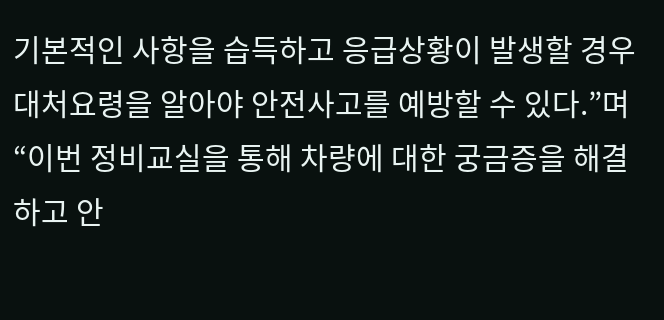기본적인 사항을 습득하고 응급상황이 발생할 경우 대처요령을 알아야 안전사고를 예방할 수 있다.”며 “이번 정비교실을 통해 차량에 대한 궁금증을 해결하고 안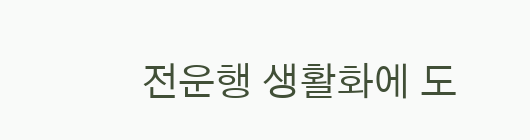전운행 생활화에 도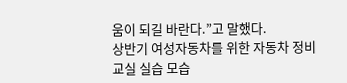움이 되길 바란다.”고 말했다.
상반기 여성자동차를 위한 자동차 정비교실 실습 모습